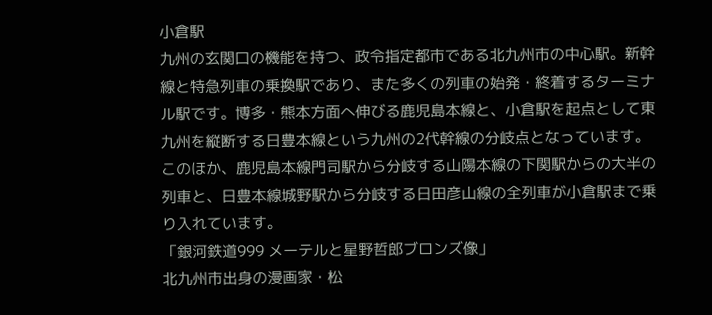小倉駅
九州の玄関口の機能を持つ、政令指定都市である北九州市の中心駅。新幹線と特急列車の乗換駅であり、また多くの列車の始発・終着するターミナル駅です。博多・熊本方面へ伸びる鹿児島本線と、小倉駅を起点として東九州を縦断する日豊本線という九州の2代幹線の分岐点となっています。このほか、鹿児島本線門司駅から分岐する山陽本線の下関駅からの大半の列車と、日豊本線城野駅から分岐する日田彦山線の全列車が小倉駅まで乗り入れています。
「銀河鉄道999 メーテルと星野哲郎ブロンズ像」
北九州市出身の漫画家・松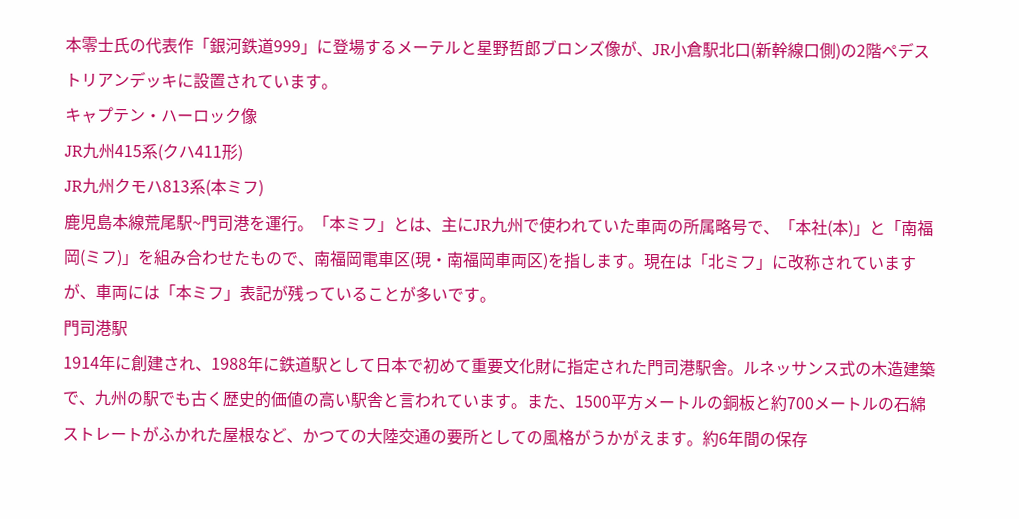本零士氏の代表作「銀河鉄道999」に登場するメーテルと星野哲郎ブロンズ像が、JR小倉駅北口(新幹線口側)の2階ペデストリアンデッキに設置されています。
キャプテン・ハーロック像
JR九州415系(クハ411形)
JR九州クモハ813系(本ミフ)
鹿児島本線荒尾駅~門司港を運行。「本ミフ」とは、主にJR九州で使われていた車両の所属略号で、「本社(本)」と「南福岡(ミフ)」を組み合わせたもので、南福岡電車区(現・南福岡車両区)を指します。現在は「北ミフ」に改称されていますが、車両には「本ミフ」表記が残っていることが多いです。
門司港駅
1914年に創建され、1988年に鉄道駅として日本で初めて重要文化財に指定された門司港駅舎。ルネッサンス式の木造建築で、九州の駅でも古く歴史的価値の高い駅舎と言われています。また、1500平方メートルの銅板と約700メートルの石綿ストレートがふかれた屋根など、かつての大陸交通の要所としての風格がうかがえます。約6年間の保存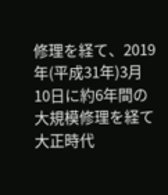修理を経て、2019年(平成31年)3月10日に約6年間の大規模修理を経て大正時代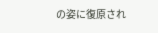の姿に復原され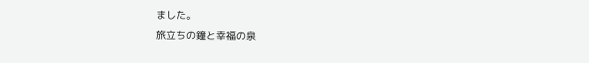ました。
旅立ちの鐘と幸福の泉